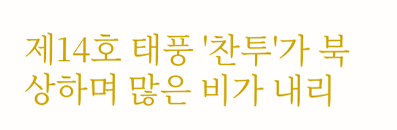제14호 태풍 '찬투'가 북상하며 많은 비가 내리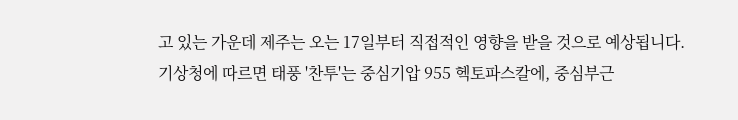고 있는 가운데 제주는 오는 17일부터 직접적인 영향을 받을 것으로 예상됩니다.
기상청에 따르면 태풍 '찬투'는 중심기압 955 헥토파스칼에, 중심부근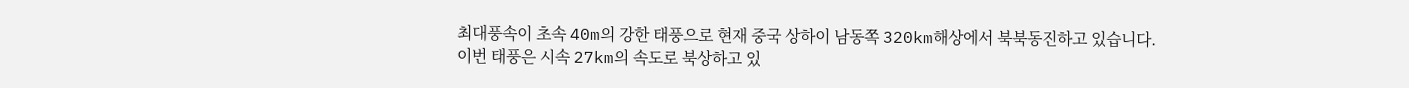최대풍속이 초속 40m의 강한 태풍으로 현재 중국 상하이 남동쪽 320km해상에서 북북동진하고 있습니다.
이번 태풍은 시속 27km의 속도로 북상하고 있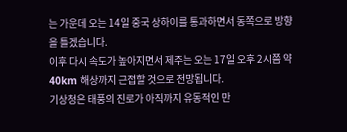는 가운데 오는 14일 중국 상하이를 통과하면서 동쪽으로 방향을 틀겠습니다.
이후 다시 속도가 높아지면서 제주는 오는 17일 오후 2시쯤 약 40km 해상까지 근접할 것으로 전망됩니다.
기상청은 태풍의 진로가 아직까지 유동적인 만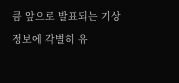큼 앞으로 발표되는 기상정보에 각별히 유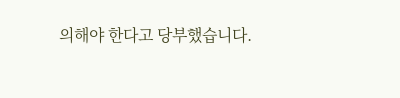의해야 한다고 당부했습니다.